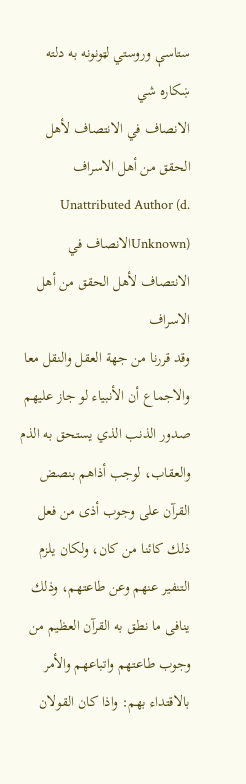ستاسې وروستي لټونونه به دلته ښکاره شي
الانصاف في الانتصاف لأهل الحقق من أهل الاسراف
Unattributed Author (d. Unknown)الانصاف في الانتصاف لأهل الحقق من أهل الاسراف
وقد قررنا من جهة العقل والنقل معا والاجماع أن الأنبياء لو جاز عليهم صدور الذنب الذي يستحق به الذم والعقاب، لوجب أذاهم بنصض القرآن على وجوب أذى من فعل ذلك كائنا من كان، ولكان يلزم التنفير عنهم وعن طاعتهم، وذلك ينافى ما نطق به القرآن العظيم من وجوب طاعتهم واتباعهم والأمر بالاقتداء بهم: واذا كان القولان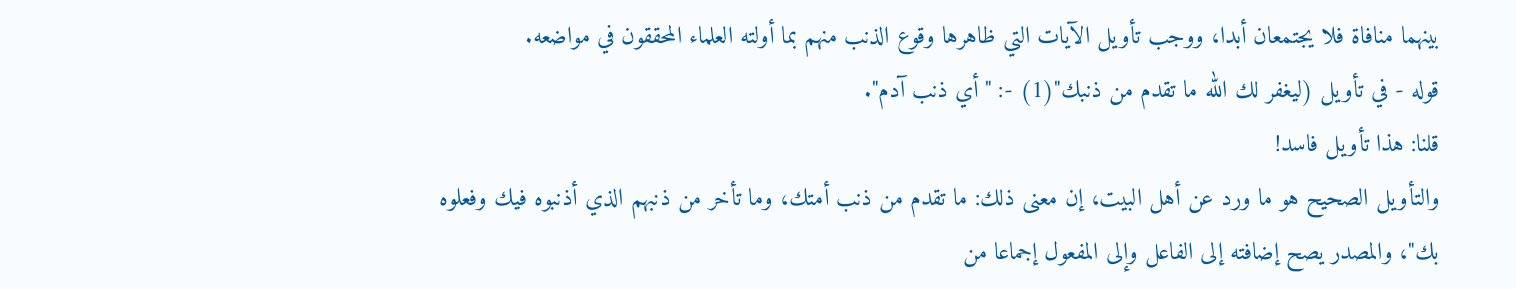بينهما منافاة فلا يجتمعان أبدا، ووجب تأويل الآيات التي ظاهرها وقوع الذنب منهم بما أولته العلماء المحققون في مواضعه.
قوله - في تأويل (ليغفر لك الله ما تقدم من ذنبك"(1) -: "أي ذنب آدم".
قلنا: هذا تأويل فاسد!
والتأويل الصحيح هو ما ورد عن أهل البيت، إن معنى ذلك: ما تقدم من ذنب أمتك، وما تأخر من ذنبهم الذي أذنبوه فيك وفعلوه بك"، والمصدر يصح إضافته إلى الفاعل وإلى المفعول إجماعا من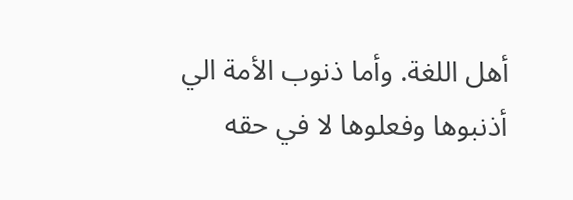أهل اللغة. وأما ذنوب الأمة الي أذنبوها وفعلوها لا في حقه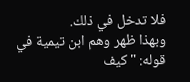فلا تدخل في ذلك.
وبهذا ظهر وهم ابن تيمية في قوله: "كيف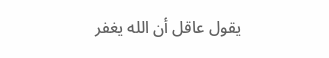يقول عاقل أن الله يغفر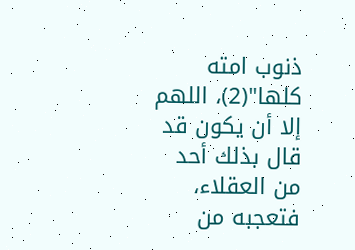ذنوب امته كلها"(2)، اللهم إلا أن يكون قد قال بذلك أحد من العقلاء، فتعجبه من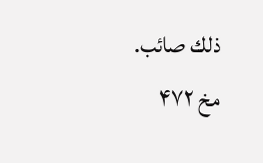ذلك صائب.
مخ ۴۷۲